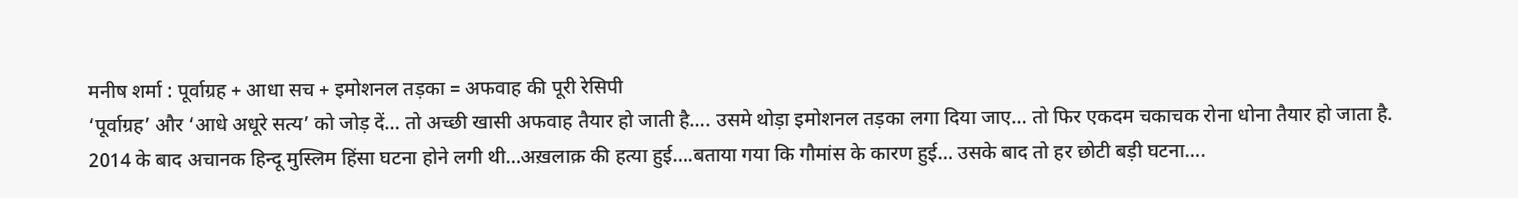मनीष शर्मा : पूर्वाग्रह + आधा सच + इमोशनल तड़का = अफवाह की पूरी रेसिपी
‘पूर्वाग्रह’ और ‘आधे अधूरे सत्य’ को जोड़ दें… तो अच्छी खासी अफवाह तैयार हो जाती है…. उसमे थोड़ा इमोशनल तड़का लगा दिया जाए… तो फिर एकदम चकाचक रोना धोना तैयार हो जाता है.
2014 के बाद अचानक हिन्दू मुस्लिम हिंसा घटना होने लगी थी…अख़लाक़ की हत्या हुई….बताया गया कि गौमांस के कारण हुई… उसके बाद तो हर छोटी बड़ी घटना….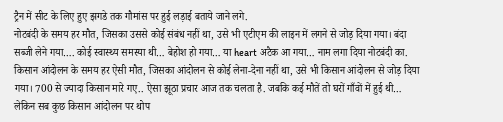ट्रैन में सीट के लिए हुए झगडे तक गौमांस पर हुई लड़ाई बताये जाने लगे.
नोटबंदी के समय हर मौत, जिसका उससे कोई संबंध नहीं था, उसे भी एटीएम की लाइन में लगने से जोड़ दिया गया। बंदा सब्जी लेने गया…. कोई स्वास्थ्य समस्या थी… बेहोश हो गया… या heart अटैक आ गया… नाम लगा दिया नोटबंदी का.
किसान आंदोलन के समय हर ऐसी मौत, जिसका आंदोलन से कोई लेना-देना नहीं था, उसे भी किसान आंदोलन से जोड़ दिया गया। 700 से ज्यादा किसान मारे गए.. ऐसा झूठा प्रचार आज तक चलता है. जबकि कई मौतें तो घरों गाँवों में हुई थी… लेकिन सब कुछ किसान आंदोलन पर थोप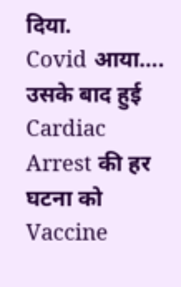दिया.
Covid आया…. उसके बाद हुई Cardiac Arrest की हर घटना को Vaccine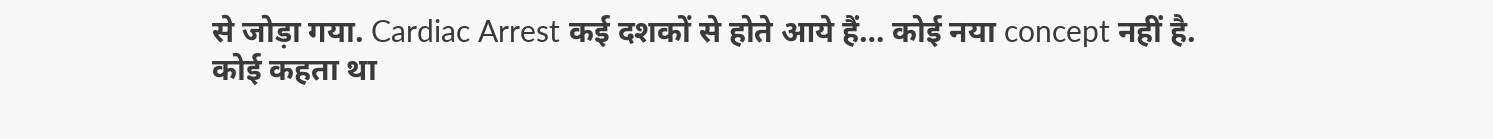से जोड़ा गया. Cardiac Arrest कई दशकों से होते आये हैं… कोई नया concept नहीं है.
कोई कहता था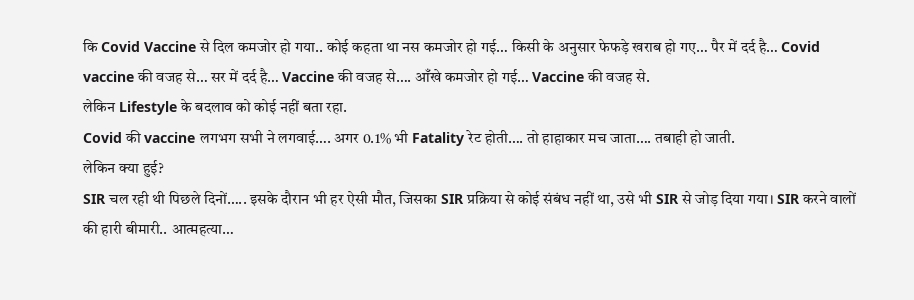कि Covid Vaccine से दिल कमजोर हो गया.. कोई कहता था नस कमजोर हो गई… किसी के अनुसार फेफड़े खराब हो गए… पैर में दर्द है… Covid vaccine की वजह से… सर में दर्द है… Vaccine की वजह से…. आँखे कमजोर हो गई… Vaccine की वजह से.
लेकिन Lifestyle के बदलाव को कोई नहीं बता रहा.
Covid की vaccine लगभग सभी ने लगवाई…. अगर 0.1% भी Fatality रेट होती…. तो हाहाकार मच जाता…. तबाही हो जाती.
लेकिन क्या हुई?
SIR चल रही थी पिछले दिनों….. इसके दौरान भी हर ऐसी मौत, जिसका SIR प्रक्रिया से कोई संबंध नहीं था, उसे भी SIR से जोड़ दिया गया। SIR करने वालों की हारी बीमारी.. आत्महत्या…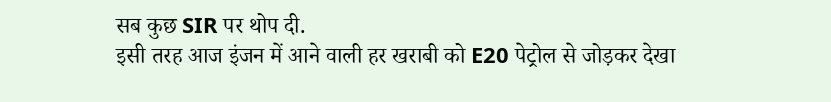सब कुछ SIR पर थोप दी.
इसी तरह आज इंजन में आने वाली हर खराबी को E20 पेट्रोल से जोड़कर देखा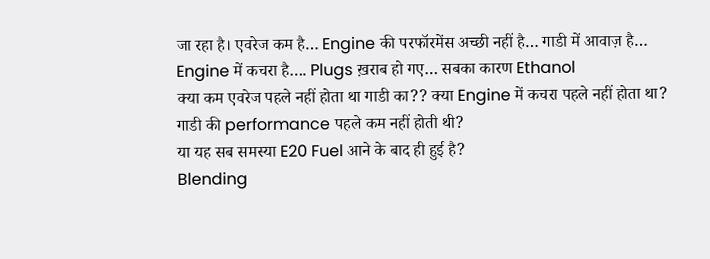जा रहा है। एवरेज कम है… Engine की परफॉरमेंस अच्छी नहीं है… गाडी में आवाज़ है… Engine में कचरा है…. Plugs ख़राब हो गए… सबका कारण Ethanol
क्या कम एवरेज पहले नहीं होता था गाडी का?? क्या Engine में कचरा पहले नहीं होता था?
गाडी की performance पहले कम नहीं होती थी?
या यह सब समस्या E20 Fuel आने के बाद ही हुई है?
Blending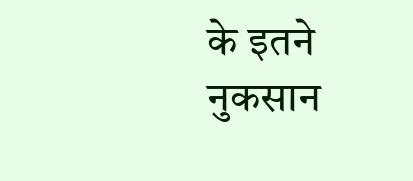के इतने नुकसान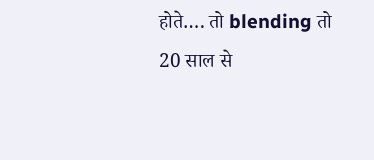होते…. तो blending तो 20 साल से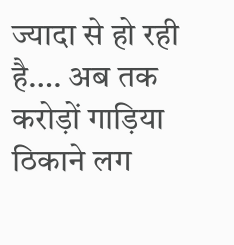ज्यादा से हो रही है…. अब तक करोड़ों गाड़िया ठिकाने लग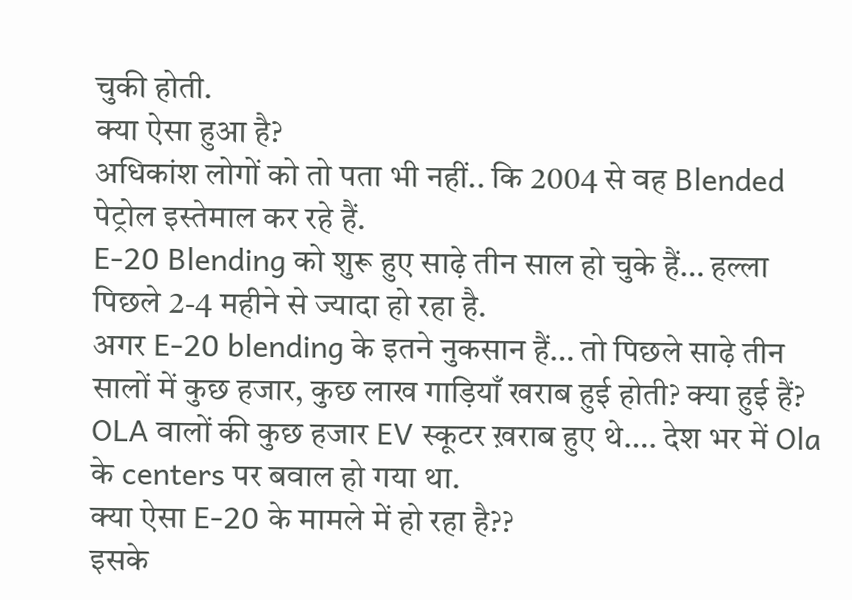चुकी होती.
क्या ऐसा हुआ है?
अधिकांश लोगों को तो पता भी नहीं.. कि 2004 से वह Blended पेट्रोल इस्तेमाल कर रहे हैं.
E-20 Blending को शुरू हुए साढ़े तीन साल हो चुके हैं… हल्ला पिछले 2-4 महीने से ज्यादा हो रहा है.
अगर E-20 blending के इतने नुकसान हैं… तो पिछले साढ़े तीन सालों में कुछ हजार, कुछ लाख गाड़ियाँ खराब हुई होती? क्या हुई हैं?
OLA वालों की कुछ हजार EV स्कूटर ख़राब हुए थे…. देश भर में Ola के centers पर बवाल हो गया था.
क्या ऐसा E-20 के मामले में हो रहा है??
इसके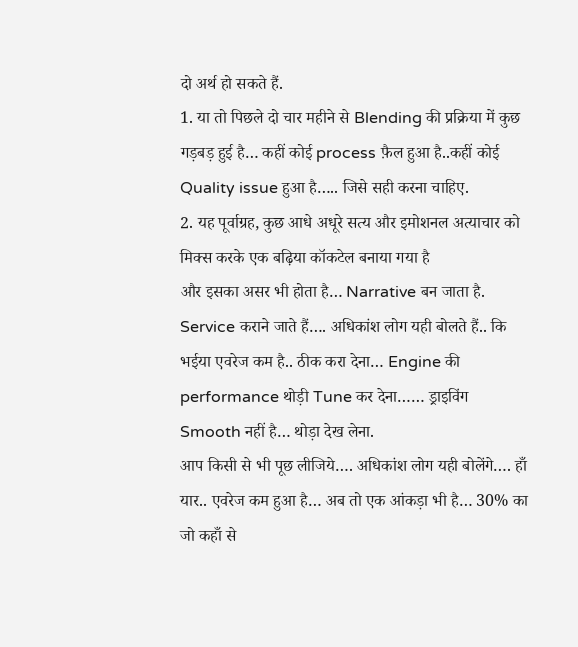दो अर्थ हो सकते हैं.
1. या तो पिछले दो चार महीने से Blending की प्रक्रिया में कुछ गड़बड़ हुई है… कहीं कोई process फ़ैल हुआ है..कहीं कोई Quality issue हुआ है….. जिसे सही करना चाहिए.
2. यह पूर्वाग्रह, कुछ आधे अधूरे सत्य और इमोशनल अत्याचार को मिक्स करके एक बढ़िया कॉकटेल बनाया गया है
और इसका असर भी होता है… Narrative बन जाता है.
Service कराने जाते हैं…. अधिकांश लोग यही बोलते हैं.. कि भईया एवरेज कम है.. ठीक करा देना… Engine की performance थोड़ी Tune कर देना…… ड्राइविंग Smooth नहीं है… थोड़ा देख लेना.
आप किसी से भी पूछ लीजिये…. अधिकांश लोग यही बोलेंगे…. हाँ यार.. एवरेज कम हुआ है… अब तो एक आंकड़ा भी है… 30% का
जो कहाँ से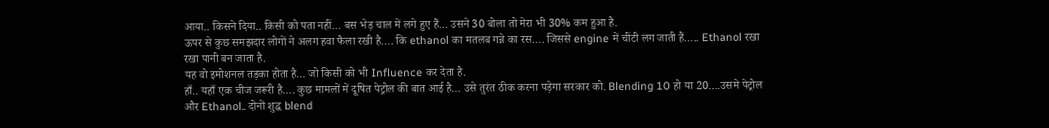आया.. किसने दिया.. किसी को पता नहीं… बस भेड़ चाल में लगे हुए हैं… उसने 30 बोला तो मेरा भी 30% कम हुआ है.
ऊपर से कुछ समझदार लोगों ने अलग हवा फैला रखी है…. कि ethanol का मतलब गन्ने का रस…. जिससे engine में चींटी लग जाती हैं….. Ethanol रखा रखा पानी बन जाता है.
यह वो इमोशनल तड़का होता है… जो किसी को भी Influence कर देता है.
हाँ.. यहाँ एक चीज जरूरी है…. कुछ मामलों में दूषित पेट्रोल की बात आई है… उसे तुरंत ठीक करना पड़ेगा सरकार को. Blending 10 हो या 20….उसमे पेट्रोल और Ethanol.. दोनों शुद्ध blend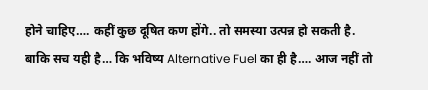होने चाहिए…. कहीं कुछ दूषित कण होंगे.. तो समस्या उत्पन्न हो सकती है.
बाकि सच यही है… कि भविष्य Alternative Fuel का ही है…. आज नहीं तो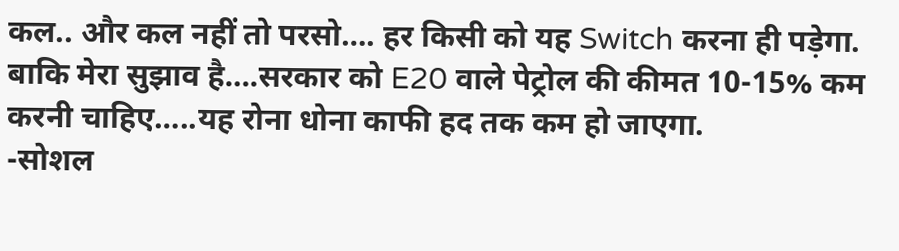कल.. और कल नहीं तो परसो…. हर किसी को यह Switch करना ही पड़ेगा.
बाकि मेरा सुझाव है….सरकार को E20 वाले पेट्रोल की कीमत 10-15% कम करनी चाहिए…..यह रोना धोना काफी हद तक कम हो जाएगा.
-सोशल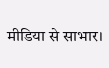मीडिया से साभार।